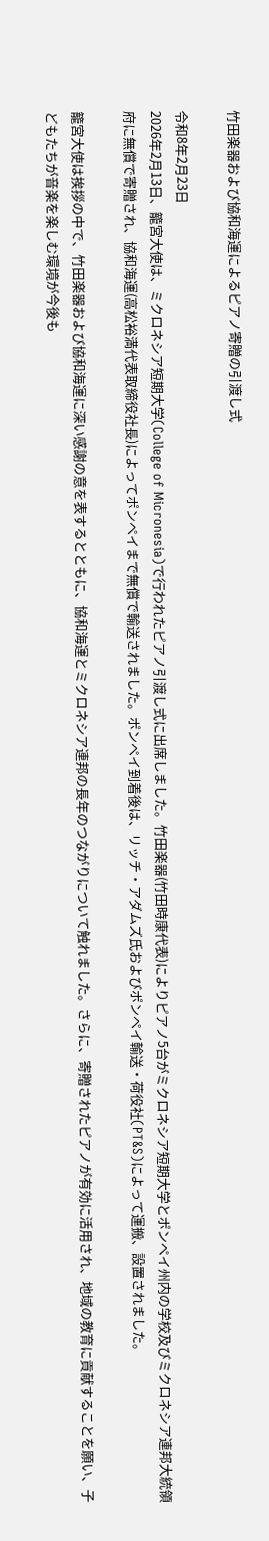竹田楽器および協和海運によるピアノ寄贈の引渡し式

令和8年2月23日
2026年2月13日、籠宮大使は、ミクロネシア短期大学(College of Micronesia)で行われたピアノ引渡し式に出席しました。竹田楽器(竹田時康代表)によりピアノ5台がミクロネシア短期大学とポンペイ州内の学校及びミクロネシア連邦大統領府に無償で寄贈され、協和海運(高松裕満代表取締役社長)によってポンペイまで無償で輸送されました。ポンペイ到着後は、リッチ・アダムズ氏およびポンペイ輸送・荷役社(PT&S)によって運搬、設置されました。

籠宮大使は挨拶の中で、竹田楽器および協和海運に深い感謝の意を表するとともに、協和海運とミクロネシア連邦の長年のつながりについて触れました。さらに、寄贈されたピアノが有効に活用され、地域の教育に貢献することを願い、子どもたちが音楽を楽しむ環境が今後も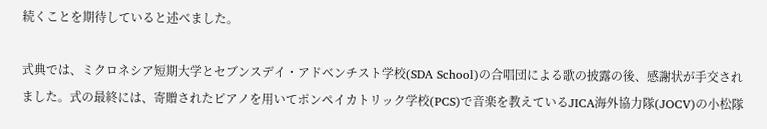続くことを期待していると述べました。

式典では、ミクロネシア短期大学とセブンスデイ・アドベンチスト学校(SDA School)の合唱団による歌の披露の後、感謝状が手交されました。式の最終には、寄贈されたピアノを用いてポンペイカトリック学校(PCS)で音楽を教えているJICA海外協力隊(JOCV)の小松隊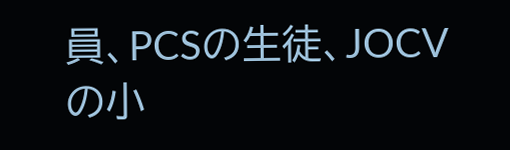員、PCSの生徒、JOCVの小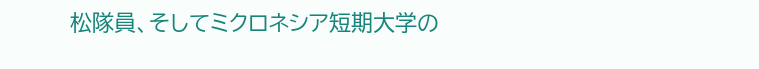松隊員、そしてミクロネシア短期大学の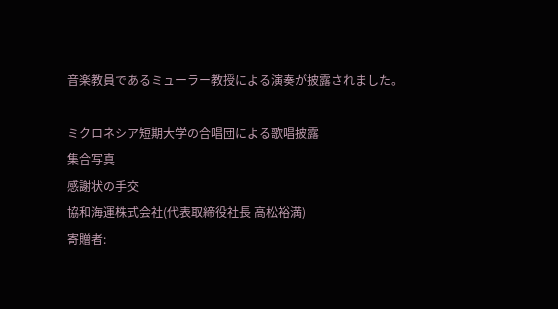音楽教員であるミューラー教授による演奏が披露されました。

ミクロネシア短期大学の合唱団による歌唱披露
集合写真
感謝状の手交
協和海運株式会社(代表取締役社長 高松裕満)
寄贈者: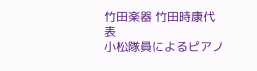竹田楽器 竹田時康代表
小松隊員によるピアノ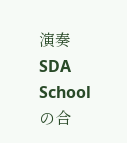演奏
SDA Schoolの合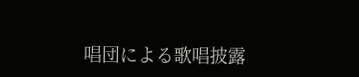唱団による歌唱披露